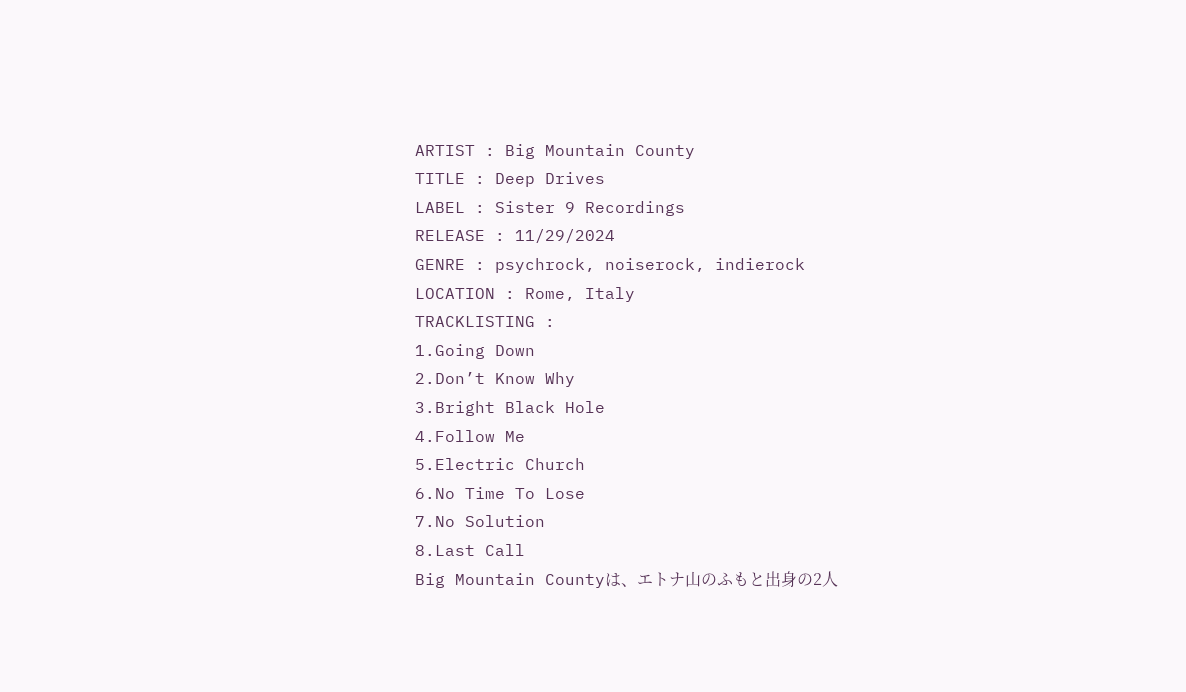ARTIST : Big Mountain County
TITLE : Deep Drives
LABEL : Sister 9 Recordings
RELEASE : 11/29/2024
GENRE : psychrock, noiserock, indierock
LOCATION : Rome, Italy
TRACKLISTING :
1.Going Down
2.Don’t Know Why
3.Bright Black Hole
4.Follow Me
5.Electric Church
6.No Time To Lose
7.No Solution
8.Last Call
Big Mountain Countyは、エトナ山のふもと出身の2人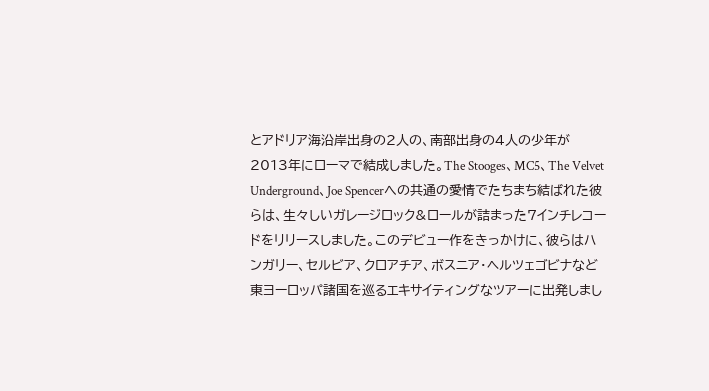とアドリア海沿岸出身の2人の、南部出身の4人の少年が2013年にローマで結成しました。The Stooges、MC5、The Velvet Underground、Joe Spencerへの共通の愛情でたちまち結ばれた彼らは、生々しいガレージロック&ロールが詰まった7インチレコードをリリースしました。このデビュー作をきっかけに、彼らはハンガリー、セルビア、クロアチア、ボスニア・ヘルツェゴビナなど東ヨーロッパ諸国を巡るエキサイティングなツアーに出発しまし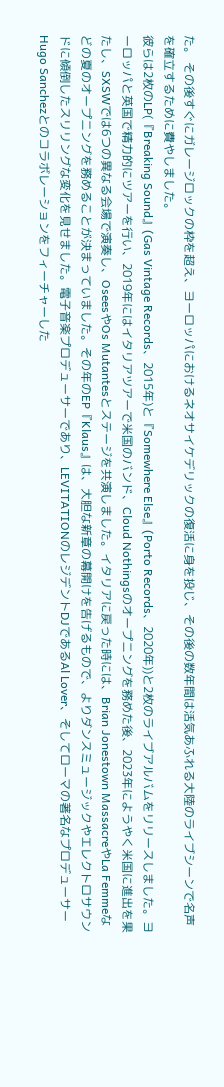た。 その後すぐにガレージロックの枠を超え、ヨーロッパにおけるネオサイケデリックの復活に身を投じ、その後の数年間は活気あふれる大陸のライブシーンで名声を確立するために費やしました。
彼らは2枚のLP(『Breaking Sound』(Gas Vintage Records、2015年)と『Somewhere Else』(Porto Records、2020年))と2枚のライブアルバムをリリースしました。ヨーロッパと英国で精力的にツアーを行い、2019年にはイタリアツアーで米国のバンド、Cloud Nothingsのオープニングを務めた後、2023年にようやく米国に進出を果たし、SXSWでは6つの異なる会場で演奏し、OseesやOs Mutantesとステージを共演しました。イタリアに戻った時には、Brian Jonestown MassacreやLa Femmeなどの夏のオープニングを務めることが決まっていました。その年のEP『Klaus』は、大胆な新章の幕開けを告げるもので、よりダンスミュージックやエレクトロサウンドに傾倒したスリリングな変化を見せました。電子音楽プロデューサーであり、LEVITATIONのレジデントDJであるAl Lover、そしてローマの著名なプロデューサーHugo Sanchezとのコラボレーションをフィーチャーした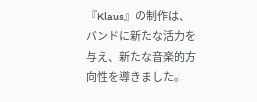『Klaus』の制作は、バンドに新たな活力を与え、新たな音楽的方向性を導きました。